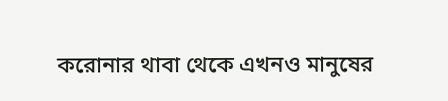করোনার থাবা থেকে এখনও মানুষের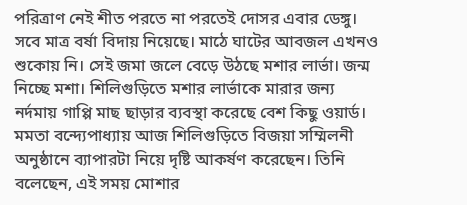পরিত্রাণ নেই শীত পরতে না পরতেই দোসর এবার ডেঙ্গু। সবে মাত্র বর্ষা বিদায় নিয়েছে। মাঠে ঘাটের আবজল এখনও শুকোয় নি। সেই জমা জলে বেড়ে উঠছে মশার লার্ভা। জন্ম নিচ্ছে মশা। শিলিগুড়িতে মশার লার্ভাকে মারার জন্য নর্দমায় গাপ্পি মাছ ছাড়ার ব্যবস্থা করেছে বেশ কিছু ওয়ার্ড। মমতা বন্দ্যেপাধ্যায় আজ শিলিগুড়িতে বিজয়া সম্মিলনী অনুষ্ঠানে ব্যাপারটা নিয়ে দৃষ্টি আকর্ষণ করেছেন। তিনি বলেছেন, এই সময় মোশার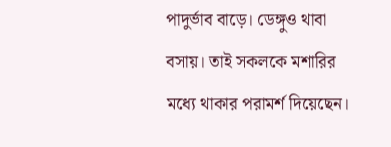পাদুর্ভাব বাড়ে। ডেঙ্গুও থাবা বসায়। তাই সকলকে মশারির মধ্যে থাকার পরামর্শ দিয়েছেন।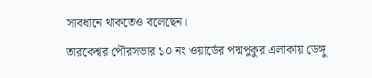সাবধানে থাকতেও বলেছেন।
তারকেশ্বর পৌরসভার ১০ নং ওয়ার্ডের পদ্মপুকুর এলাকায় ডেঙ্গু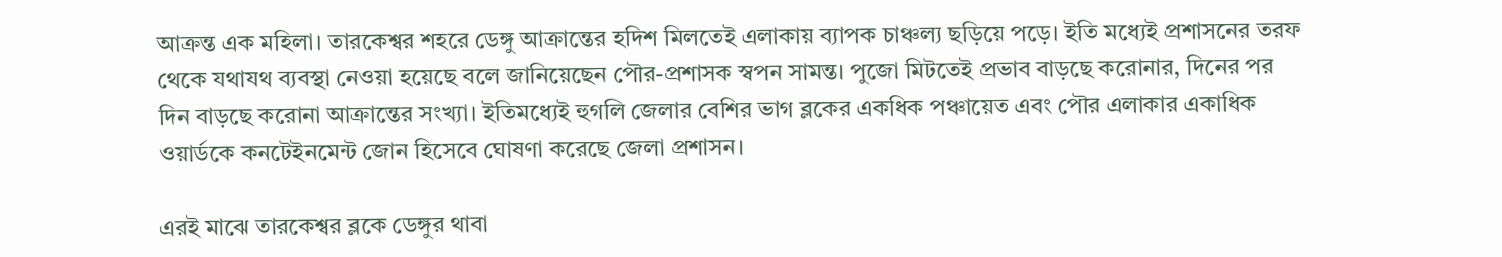আক্রন্ত এক মহিলা। তারকেশ্বর শহরে ডেঙ্গু আক্রান্তের হদিশ মিলতেই এলাকায় ব্যাপক চাঞ্চল্য ছড়িয়ে পড়ে। ইতি মধ্যেই প্রশাসনের তরফ থেকে যথাযথ ব্যবস্থা নেওয়া হয়েছে বলে জানিয়েছেন পৌর-প্রশাসক স্বপন সামন্ত। পুজো মিটতেই প্রভাব বাড়ছে করোনার, দিনের পর দিন বাড়ছে করোনা আক্রান্তের সংখ্যা। ইতিমধ্যেই হুগলি জেলার বেশির ভাগ ব্লকের একধিক পঞ্চায়েত এবং পৌর এলাকার একাধিক ওয়ার্ডকে কনটেইনমেন্ট জোন হিসেবে ঘোষণা করেছে জেলা প্রশাসন।

এরই মাঝে তারকেশ্বর ব্লকে ডেঙ্গুর থাবা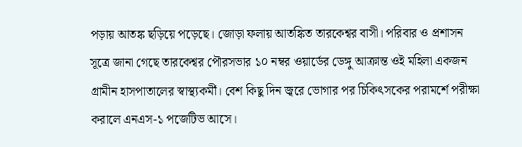পড়ায় আতঙ্ক ছড়িয়ে পড়েছে। জোড়া ফলায় আতঙ্কিত তারকেশ্বর বাসী। পরিবার ও প্রশাসন সূত্রে জানা গেছে তারকেশ্বর পৌরসভার ১০ নম্বর ওয়ার্ডের ডেঙ্গু আক্রান্ত ওই মহিলা একজন গ্রামীন হাসপাতালের স্বাস্থ্যকর্মী। বেশ কিছু দিন জ্বরে ভোগার পর চিকিৎসকের পরামর্শে পরীক্ষা করালে এনএস-১ পজেটিভ আসে।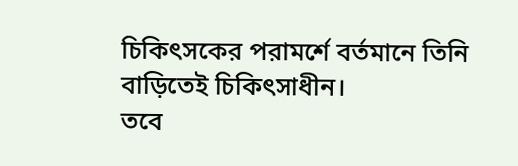চিকিৎসকের পরামর্শে বর্তমানে তিনি বাড়িতেই চিকিৎসাধীন।
তবে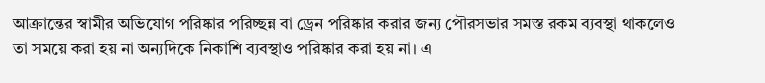আক্রান্তের স্বামীর অভিযোগ পরিষ্কার পরিচ্ছন্ন বা ড্রেন পরিষ্কার করার জন্য পৌরসভার সমস্ত রকম ব্যবস্থা থাকলেও তা সময়ে করা হয় না অন্যদিকে নিকাশি ব্যবস্থাও পরিষ্কার করা হয় না। এ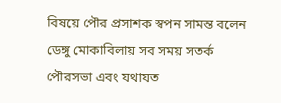বিষয়ে পৌর প্রসাশক স্বপন সামন্ত বলেন ডেঙ্গু মোকাবিলায় সব সময় সতর্ক পৌরসভা এবং যথাযত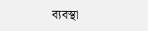ব্যবস্থা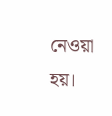নেওয়া হয়।